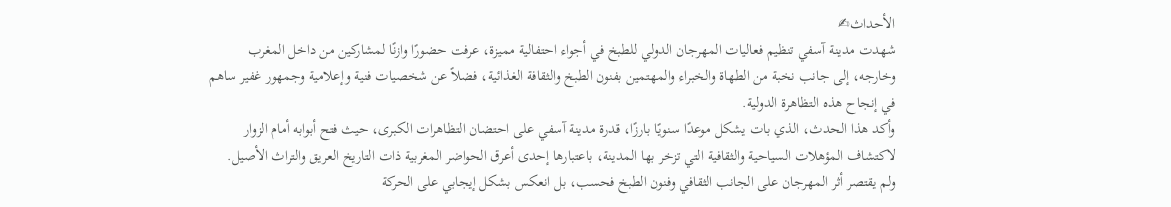الأحداث✍
شهدت مدينة آسفي تنظيم فعاليات المهرجان الدولي للطبخ في أجواء احتفالية مميزة، عرفت حضورًا وازنًا لمشاركين من داخل المغرب وخارجه، إلى جانب نخبة من الطهاة والخبراء والمهتمين بفنون الطبخ والثقافة الغذائية، فضلاً عن شخصيات فنية وإعلامية وجمهور غفير ساهم في إنجاح هذه التظاهرة الدولية.
وأكد هذا الحدث، الذي بات يشكل موعدًا سنويًا بارزًا، قدرة مدينة آسفي على احتضان التظاهرات الكبرى، حيث فتح أبوابه أمام الزوار لاكتشاف المؤهلات السياحية والثقافية التي تزخر بها المدينة، باعتبارها إحدى أعرق الحواضر المغربية ذات التاريخ العريق والتراث الأصيل.
ولم يقتصر أثر المهرجان على الجانب الثقافي وفنون الطبخ فحسب، بل انعكس بشكل إيجابي على الحركة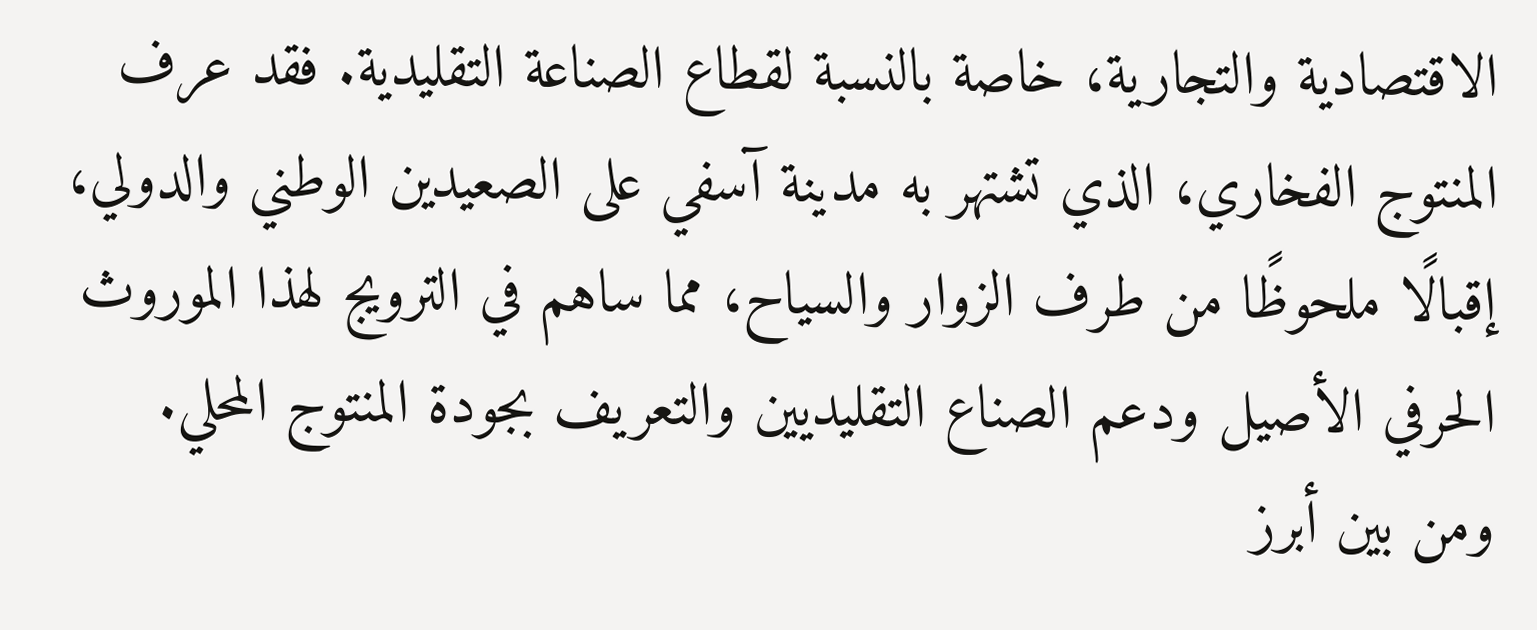الاقتصادية والتجارية، خاصة بالنسبة لقطاع الصناعة التقليدية. فقد عرف المنتوج الفخاري، الذي تشتهر به مدينة آسفي على الصعيدين الوطني والدولي، إقبالًا ملحوظًا من طرف الزوار والسياح، مما ساهم في الترويج لهذا الموروث الحرفي الأصيل ودعم الصناع التقليديين والتعريف بجودة المنتوج المحلي.
ومن بين أبرز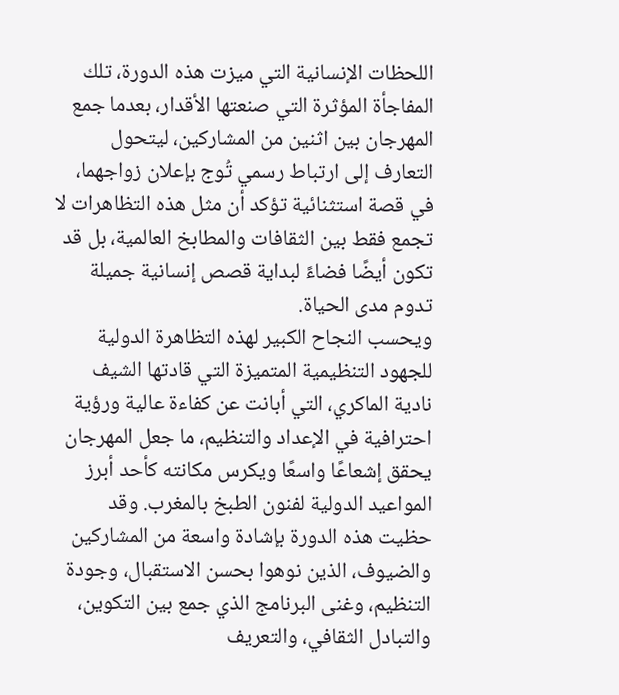اللحظات الإنسانية التي ميزت هذه الدورة، تلك المفاجأة المؤثرة التي صنعتها الأقدار، بعدما جمع المهرجان بين اثنين من المشاركين، ليتحول التعارف إلى ارتباط رسمي تُوج بإعلان زواجهما، في قصة استثنائية تؤكد أن مثل هذه التظاهرات لا تجمع فقط بين الثقافات والمطابخ العالمية، بل قد تكون أيضًا فضاءً لبداية قصص إنسانية جميلة تدوم مدى الحياة.
ويحسب النجاح الكبير لهذه التظاهرة الدولية للجهود التنظيمية المتميزة التي قادتها الشيف نادية الماكري، التي أبانت عن كفاءة عالية ورؤية احترافية في الإعداد والتنظيم، ما جعل المهرجان يحقق إشعاعًا واسعًا ويكرس مكانته كأحد أبرز المواعيد الدولية لفنون الطبخ بالمغرب. وقد حظيت هذه الدورة بإشادة واسعة من المشاركين والضيوف، الذين نوهوا بحسن الاستقبال، وجودة التنظيم، وغنى البرنامج الذي جمع بين التكوين، والتبادل الثقافي، والتعريف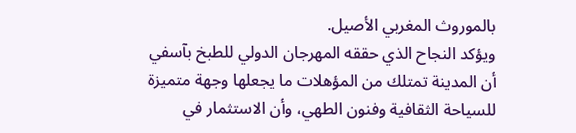بالموروث المغربي الأصيل.
ويؤكد النجاح الذي حققه المهرجان الدولي للطبخ بآسفي أن المدينة تمتلك من المؤهلات ما يجعلها وجهة متميزة للسياحة الثقافية وفنون الطهي، وأن الاستثمار في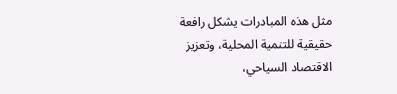مثل هذه المبادرات يشكل رافعة حقيقية للتنمية المحلية، وتعزيز الاقتصاد السياحي،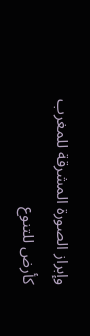وإبراز الصورة المشرقة للمغرب كأرض للتنوع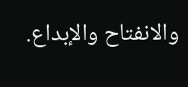والانفتاح والإبداع.